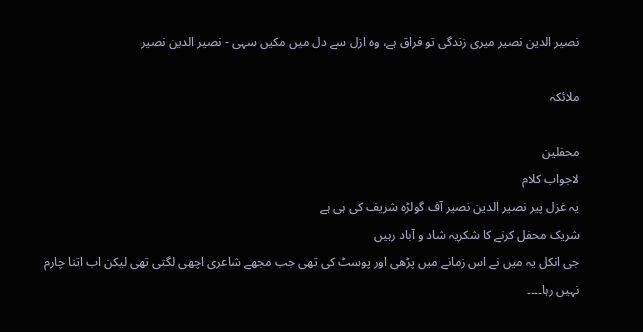نصیر الدین نصیر میری زندگی تو فراق ہے، وہ ازل سے دل میں مکیں سہی - نصیر الدین نصیر

ملائکہ

محفلین
لاجواب کلام
یہ غزل پیر نصیر الدین نصیر آف گولڑہ شریف کی ہی ہے
شریک محفل کرنے کا شکریہ شاد و آباد رہیں
جی انکل یہ میں نے اس زمانے میں پڑھی اور پوسٹ کی تھی جب مجھے شاعری اچھی لگتی تھی لیکن اب اتنا چارم نہیں رہا۔۔۔۔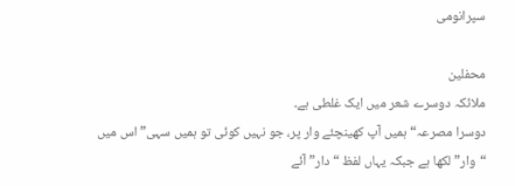سپرانومی

محفلین
ملائکہ دوسرے شعر میں ایک غلطی ہے۔
دوسرا مصرعہ“ہمیں آپ کھینچئے وار پر، جو نہیں کوئی تو ہمیں سہی” اس میں “وار” لکھا ہے جبکہ یہاں لفظ “دار” آئے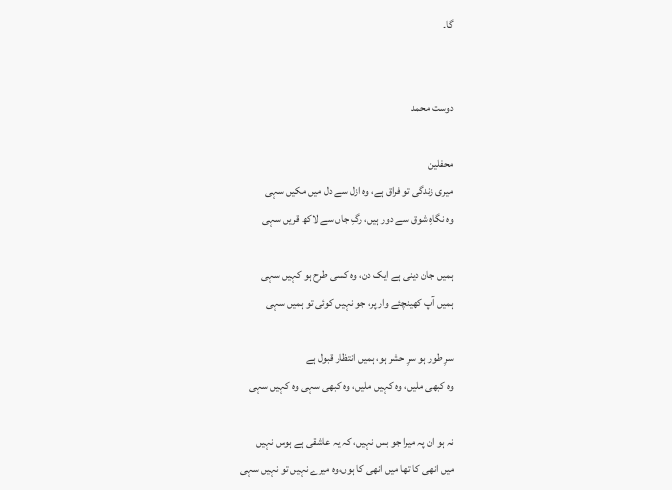گا۔


دوست محمد

محفلین
میری زندگی تو فراق ہے، وہ ازل سے دل میں مکیں سہی
وہ نگاہِ شوق سے دور ہیں، رگِ جاں سے لاکھ قریں سہی

ہمیں جان دینی ہے ایک دن، وہ کسی طرح ہو کہیں سہی
ہمیں آپ کھینچئے وار پر، جو نہیں کوئی تو ہمیں سہی

سرِ طور ہو سرِ حشر ہو، ہمیں انتظار قبول ہے
وہ کبھی ملیں، وہ کہیں ملیں، وہ کبھی سہی وہ کہیں سہی

نہ ہو ان پہ میرا جو بس نہیں، کہ یہ عاشقی ہے ہوس نہیں
میں انھی کا تھا میں انھی کا ہوں،وہ میرے نہیں تو نہیں سہی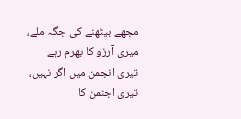مجھے بیٹھنے کی جگہ ملے، میری آرزو کا بھرم رہے
تیری انجمن میں اگر نہیں، تیری اجنمن کا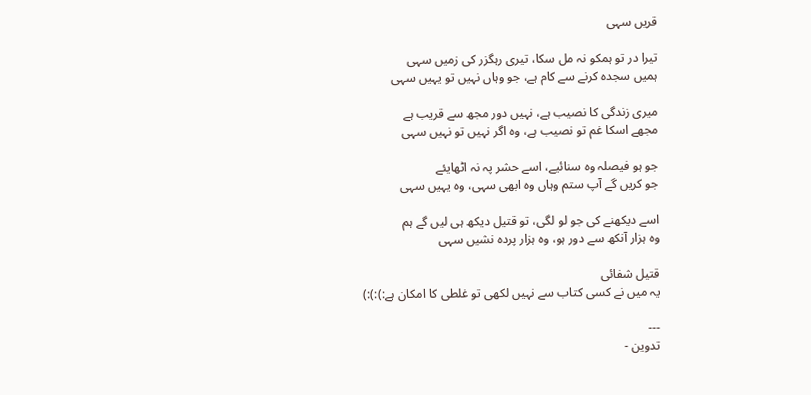قریں سہی

تیرا در تو ہمکو نہ مل سکا، تیری رہگزر کی زمیں سہی
ہمیں سجدہ کرنے سے کام ہے، جو وہاں نہیں تو یہیں سہی

میری زندگی کا نصیب ہے، نہیں دور مجھ سے قریب ہے
مجھے اسکا غم تو نصیب ہے، وہ اگر نہیں تو نہیں سہی

جو ہو فیصلہ وہ سنائیے، اسے حشر پہ نہ اٹھایئے
جو کریں گے آپ ستم وہاں وہ ابھی سہی، وہ یہیں سہی

اسے دیکھنے کی جو لو لگی، تو قتیل دیکھ ہی لیں گے ہم
وہ ہزار آنکھ سے دور ہو، وہ ہزار پردہ نشیں سہی

قتیل شفائی
یہ میں نے کسی کتاب سے نہیں لکھی تو غلطی کا امکان ہے:):):)

---
تدوین -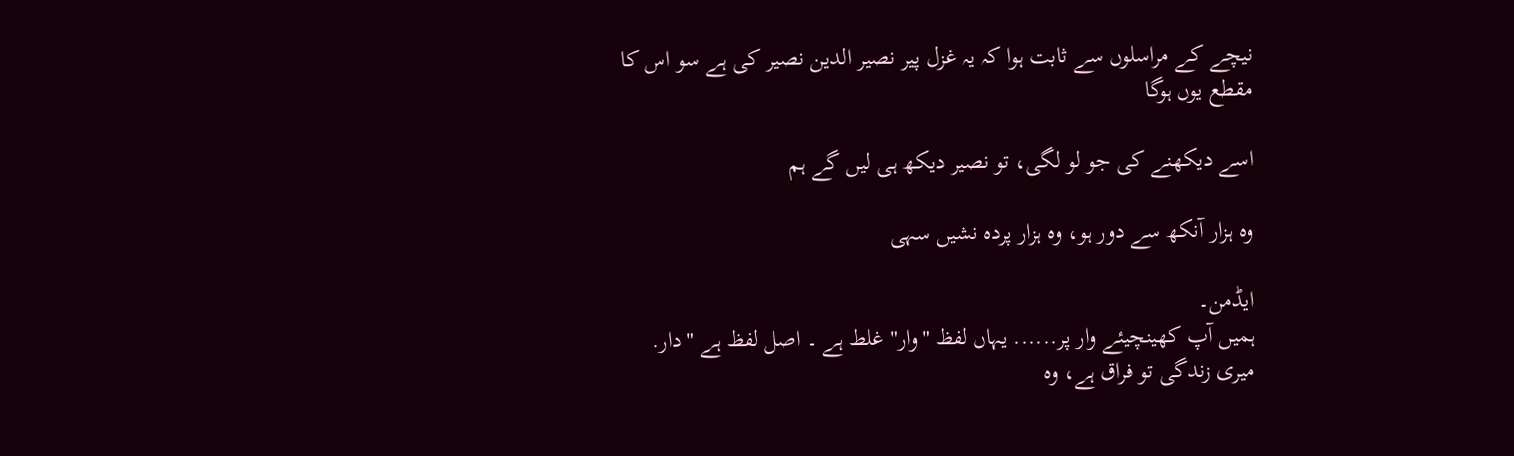نیچے کے مراسلوں سے ثابت ہوا کہ یہ غزل پیر نصیر الدین نصیر کی ہے سو اس کا مقطع یوں ہوگا

اسے دیکھنے کی جو لو لگی، تو نصیر دیکھ ہی لیں گے ہم

وہ ہزار آنکھ سے دور ہو، وہ ہزار پردہ نشیں سہی

ایڈمن۔
ہمیں آپ کھینچیئے وار پر...... یہاں لفظ "وار" غلط ہے ۔ اصل لفظ ہے "دار.
میری زندگی تو فراق ہے، وہ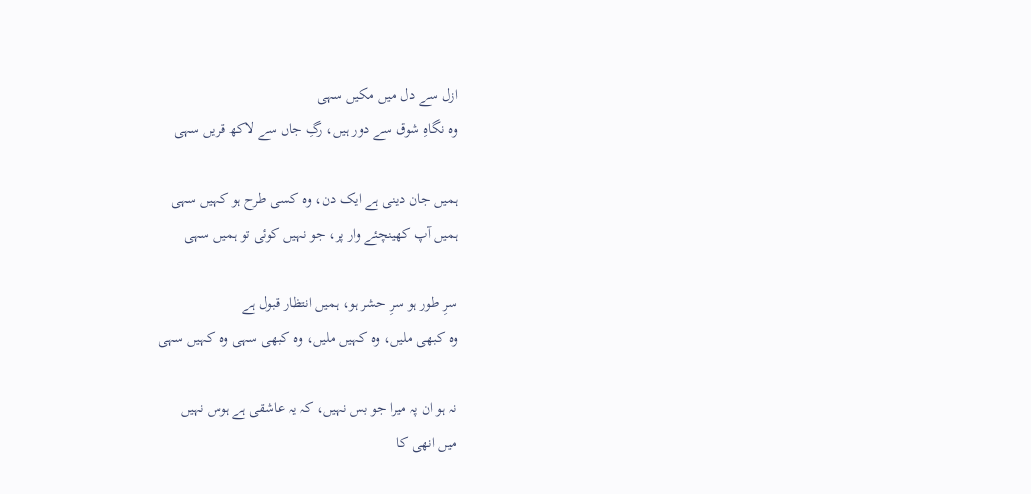ازل سے دل میں مکیں سہی
وہ نگاہِ شوق سے دور ہیں، رگِ جاں سے لاکھ قریں سہی

ہمیں جان دینی ہے ایک دن، وہ کسی طرح ہو کہیں سہی
ہمیں آپ کھینچئے وار پر، جو نہیں کوئی تو ہمیں سہی

سرِ طور ہو سرِ حشر ہو، ہمیں انتظار قبول ہے
وہ کبھی ملیں، وہ کہیں ملیں، وہ کبھی سہی وہ کہیں سہی

نہ ہو ان پہ میرا جو بس نہیں، کہ یہ عاشقی ہے ہوس نہیں
میں انھی کا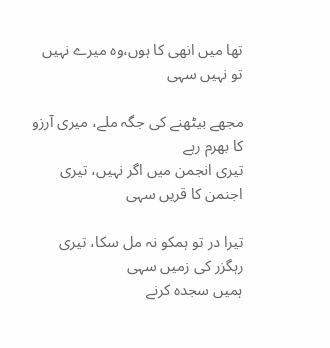تھا میں انھی کا ہوں،وہ میرے نہیں تو نہیں سہی

مجھے بیٹھنے کی جگہ ملے، میری آرزو کا بھرم رہے
تیری انجمن میں اگر نہیں، تیری اجنمن کا قریں سہی

تیرا در تو ہمکو نہ مل سکا، تیری رہگزر کی زمیں سہی
ہمیں سجدہ کرنے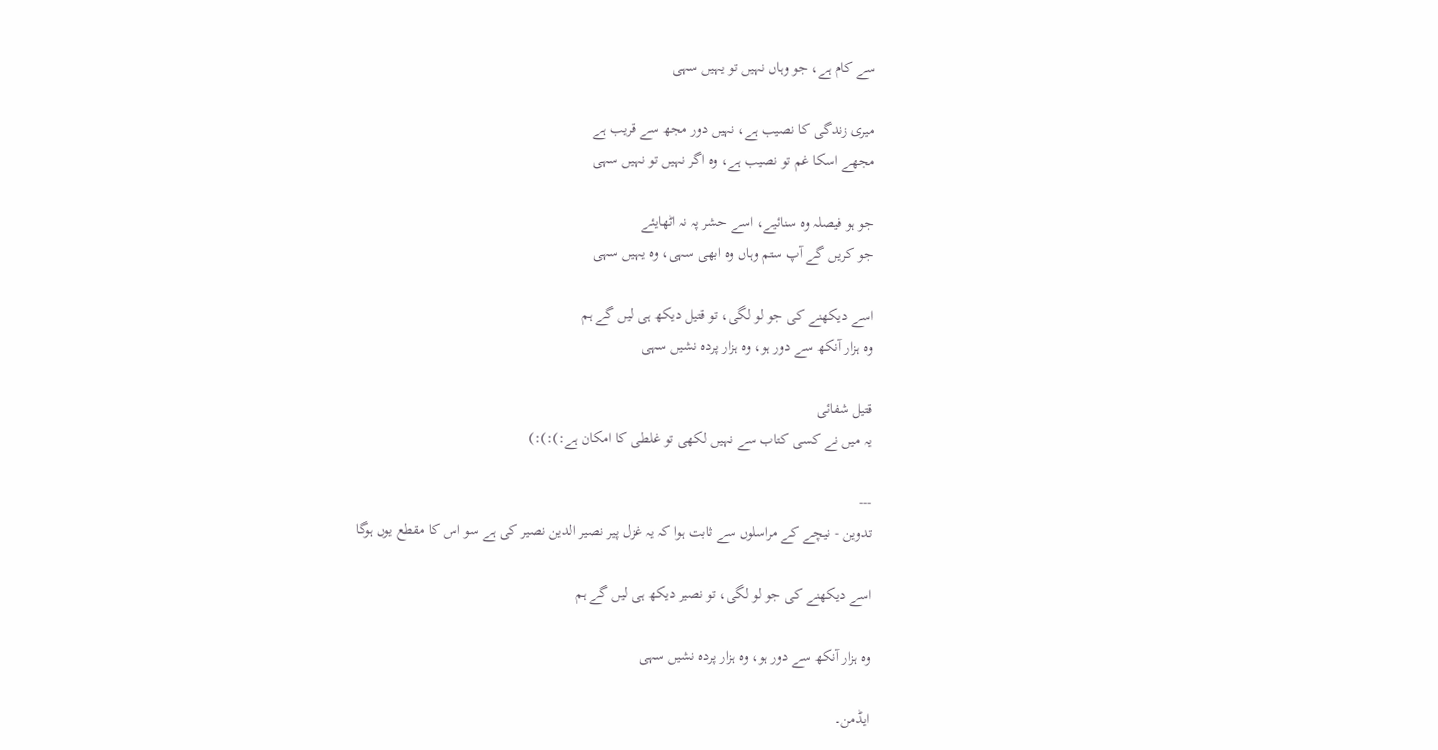سے کام ہے، جو وہاں نہیں تو یہیں سہی

میری زندگی کا نصیب ہے، نہیں دور مجھ سے قریب ہے
مجھے اسکا غم تو نصیب ہے، وہ اگر نہیں تو نہیں سہی

جو ہو فیصلہ وہ سنائیے، اسے حشر پہ نہ اٹھایئے
جو کریں گے آپ ستم وہاں وہ ابھی سہی، وہ یہیں سہی

اسے دیکھنے کی جو لو لگی، تو قتیل دیکھ ہی لیں گے ہم
وہ ہزار آنکھ سے دور ہو، وہ ہزار پردہ نشیں سہی

قتیل شفائی
یہ میں نے کسی کتاب سے نہیں لکھی تو غلطی کا امکان ہے:):):)

---
تدوین - نیچے کے مراسلوں سے ثابت ہوا کہ یہ غزل پیر نصیر الدین نصیر کی ہے سو اس کا مقطع یوں ہوگا

اسے دیکھنے کی جو لو لگی، تو نصیر دیکھ ہی لیں گے ہم

وہ ہزار آنکھ سے دور ہو، وہ ہزار پردہ نشیں سہی

ایڈمن۔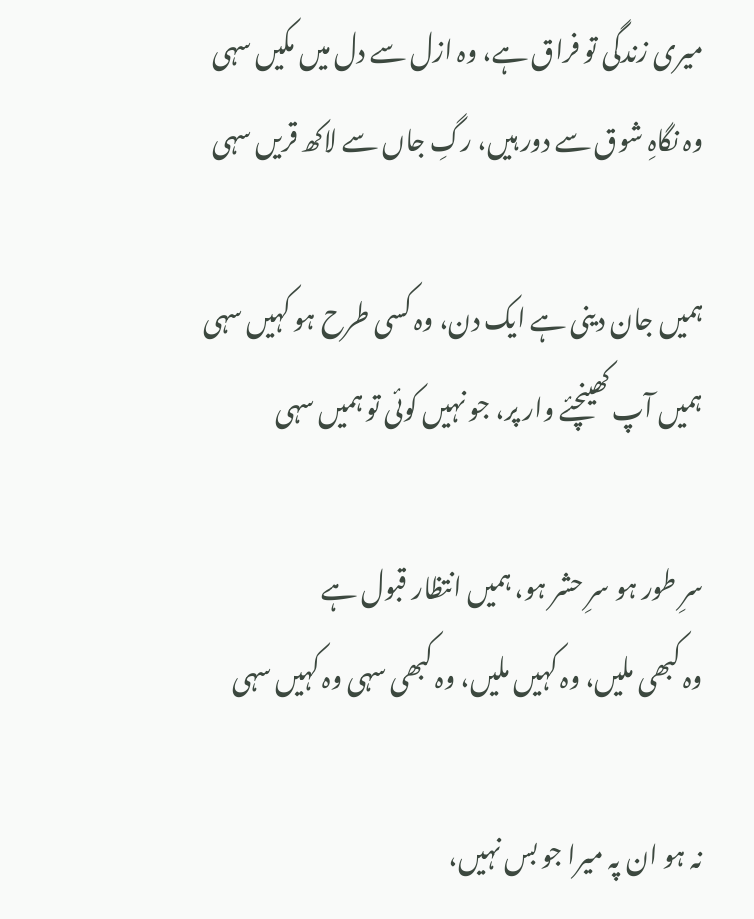میری زندگی تو فراق ہے، وہ ازل سے دل میں مکیں سہی
وہ نگاہِ شوق سے دور ہیں، رگِ جاں سے لاکھ قریں سہی

ہمیں جان دینی ہے ایک دن، وہ کسی طرح ہو کہیں سہی
ہمیں آپ کھینچئے وار پر، جو نہیں کوئی تو ہمیں سہی

سرِ طور ہو سرِ حشر ہو، ہمیں انتظار قبول ہے
وہ کبھی ملیں، وہ کہیں ملیں، وہ کبھی سہی وہ کہیں سہی

نہ ہو ان پہ میرا جو بس نہیں،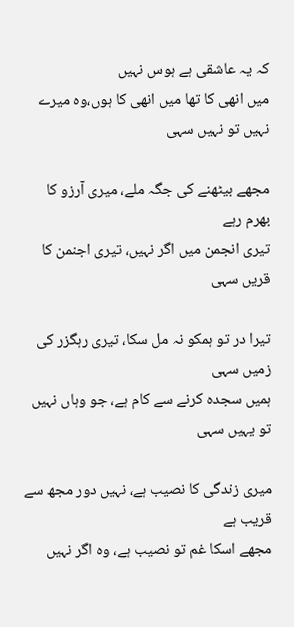کہ یہ عاشقی ہے ہوس نہیں
میں انھی کا تھا میں انھی کا ہوں،وہ میرے نہیں تو نہیں سہی

مجھے بیٹھنے کی جگہ ملے، میری آرزو کا بھرم رہے
تیری انجمن میں اگر نہیں، تیری اجنمن کا قریں سہی

تیرا در تو ہمکو نہ مل سکا، تیری رہگزر کی زمیں سہی
ہمیں سجدہ کرنے سے کام ہے، جو وہاں نہیں تو یہیں سہی

میری زندگی کا نصیب ہے، نہیں دور مجھ سے قریب ہے
مجھے اسکا غم تو نصیب ہے، وہ اگر نہیں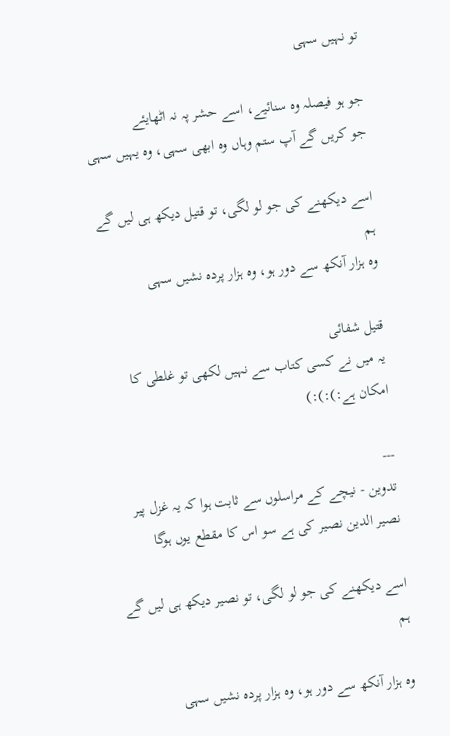تو نہیں سہی

جو ہو فیصلہ وہ سنائیے، اسے حشر پہ نہ اٹھایئے
جو کریں گے آپ ستم وہاں وہ ابھی سہی، وہ یہیں سہی

اسے دیکھنے کی جو لو لگی، تو قتیل دیکھ ہی لیں گے ہم
وہ ہزار آنکھ سے دور ہو، وہ ہزار پردہ نشیں سہی

قتیل شفائی
یہ میں نے کسی کتاب سے نہیں لکھی تو غلطی کا امکان ہے:):):)

---
تدوین - نیچے کے مراسلوں سے ثابت ہوا کہ یہ غزل پیر نصیر الدین نصیر کی ہے سو اس کا مقطع یوں ہوگا

اسے دیکھنے کی جو لو لگی، تو نصیر دیکھ ہی لیں گے ہم

وہ ہزار آنکھ سے دور ہو، وہ ہزار پردہ نشیں سہی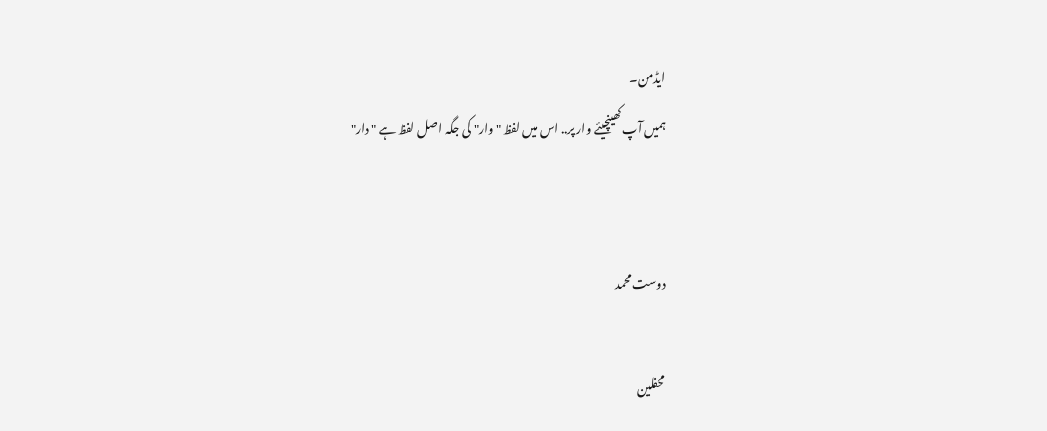ایڈمن۔
ہمیں آپ کھینچیئے وار پر.. اس میں لفظ " وار" کی جگہ اصل لفظ ہے " دار"


دوست محمد

محفلین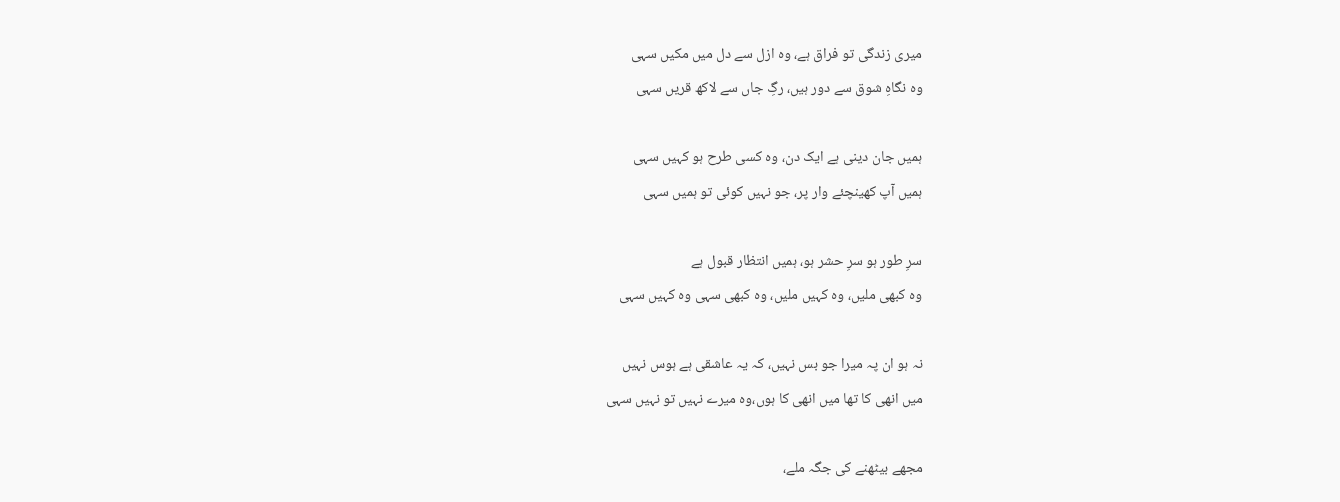میری زندگی تو فراق ہے، وہ ازل سے دل میں مکیں سہی
وہ نگاہِ شوق سے دور ہیں، رگِ جاں سے لاکھ قریں سہی

ہمیں جان دینی ہے ایک دن، وہ کسی طرح ہو کہیں سہی
ہمیں آپ کھینچئے وار پر، جو نہیں کوئی تو ہمیں سہی

سرِ طور ہو سرِ حشر ہو، ہمیں انتظار قبول ہے
وہ کبھی ملیں، وہ کہیں ملیں، وہ کبھی سہی وہ کہیں سہی

نہ ہو ان پہ میرا جو بس نہیں، کہ یہ عاشقی ہے ہوس نہیں
میں انھی کا تھا میں انھی کا ہوں،وہ میرے نہیں تو نہیں سہی

مجھے بیٹھنے کی جگہ ملے،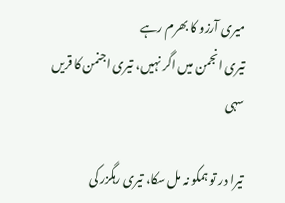میری آرزو کا بھرم رہے
تیری انجمن میں اگر نہیں، تیری اجنمن کا قریں سہی

تیرا در تو ہمکو نہ مل سکا، تیری رہگزر کی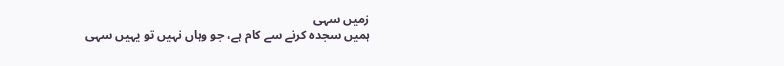زمیں سہی
ہمیں سجدہ کرنے سے کام ہے، جو وہاں نہیں تو یہیں سہی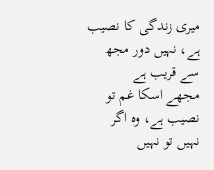میری زندگی کا نصیب ہے، نہیں دور مجھ سے قریب ہے
مجھے اسکا غم تو نصیب ہے، وہ اگر نہیں تو نہیں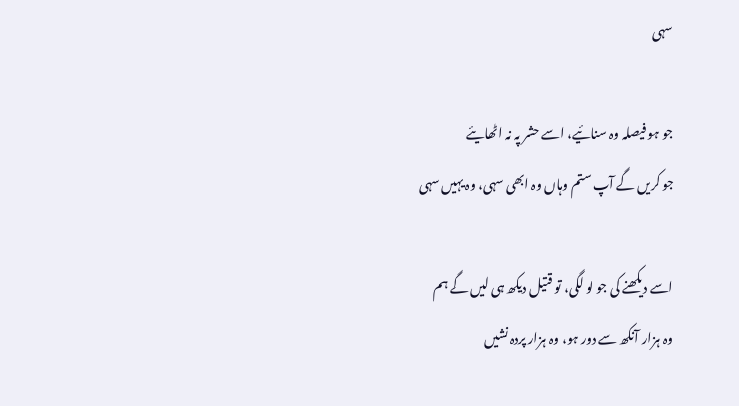سہی

جو ہو فیصلہ وہ سنائیے، اسے حشر پہ نہ اٹھایئے
جو کریں گے آپ ستم وہاں وہ ابھی سہی، وہ یہیں سہی

اسے دیکھنے کی جو لو لگی، تو قتیل دیکھ ہی لیں گے ہم
وہ ہزار آنکھ سے دور ہو، وہ ہزار پردہ نشیں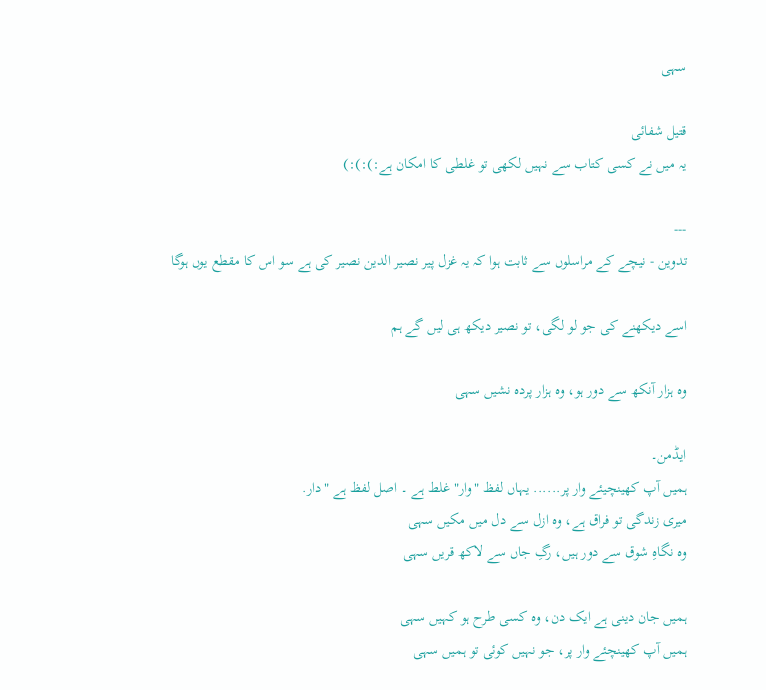سہی

قتیل شفائی
یہ میں نے کسی کتاب سے نہیں لکھی تو غلطی کا امکان ہے:):):)

---
تدوین - نیچے کے مراسلوں سے ثابت ہوا کہ یہ غزل پیر نصیر الدین نصیر کی ہے سو اس کا مقطع یوں ہوگا

اسے دیکھنے کی جو لو لگی، تو نصیر دیکھ ہی لیں گے ہم

وہ ہزار آنکھ سے دور ہو، وہ ہزار پردہ نشیں سہی

ایڈمن۔
ہمیں آپ کھینچیئے وار پر...... یہاں لفظ "وار" غلط ہے ۔ اصل لفظ ہے "دار.
میری زندگی تو فراق ہے، وہ ازل سے دل میں مکیں سہی
وہ نگاہِ شوق سے دور ہیں، رگِ جاں سے لاکھ قریں سہی

ہمیں جان دینی ہے ایک دن، وہ کسی طرح ہو کہیں سہی
ہمیں آپ کھینچئے وار پر، جو نہیں کوئی تو ہمیں سہی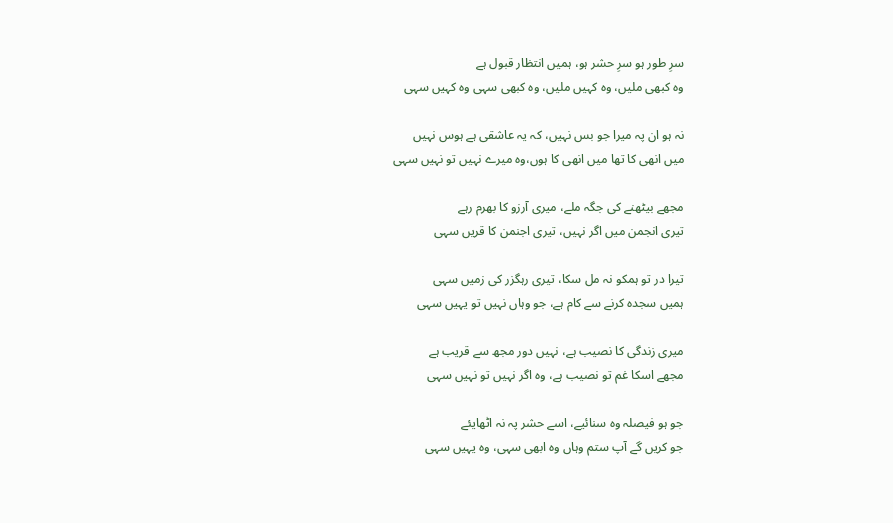سرِ طور ہو سرِ حشر ہو، ہمیں انتظار قبول ہے
وہ کبھی ملیں، وہ کہیں ملیں، وہ کبھی سہی وہ کہیں سہی

نہ ہو ان پہ میرا جو بس نہیں، کہ یہ عاشقی ہے ہوس نہیں
میں انھی کا تھا میں انھی کا ہوں،وہ میرے نہیں تو نہیں سہی

مجھے بیٹھنے کی جگہ ملے، میری آرزو کا بھرم رہے
تیری انجمن میں اگر نہیں، تیری اجنمن کا قریں سہی

تیرا در تو ہمکو نہ مل سکا، تیری رہگزر کی زمیں سہی
ہمیں سجدہ کرنے سے کام ہے، جو وہاں نہیں تو یہیں سہی

میری زندگی کا نصیب ہے، نہیں دور مجھ سے قریب ہے
مجھے اسکا غم تو نصیب ہے، وہ اگر نہیں تو نہیں سہی

جو ہو فیصلہ وہ سنائیے، اسے حشر پہ نہ اٹھایئے
جو کریں گے آپ ستم وہاں وہ ابھی سہی، وہ یہیں سہی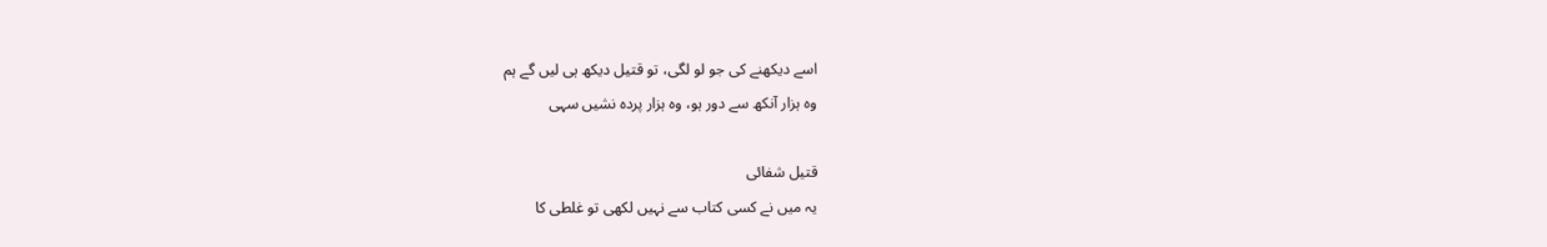اسے دیکھنے کی جو لو لگی، تو قتیل دیکھ ہی لیں گے ہم
وہ ہزار آنکھ سے دور ہو، وہ ہزار پردہ نشیں سہی

قتیل شفائی
یہ میں نے کسی کتاب سے نہیں لکھی تو غلطی کا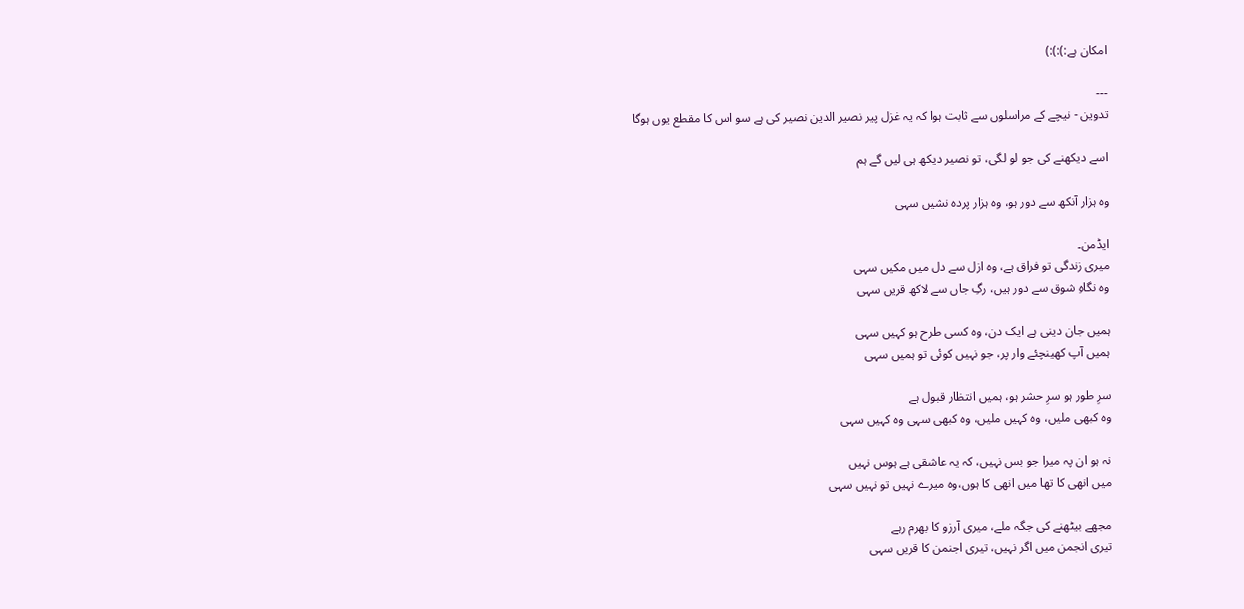امکان ہے:):):)

---
تدوین - نیچے کے مراسلوں سے ثابت ہوا کہ یہ غزل پیر نصیر الدین نصیر کی ہے سو اس کا مقطع یوں ہوگا

اسے دیکھنے کی جو لو لگی، تو نصیر دیکھ ہی لیں گے ہم

وہ ہزار آنکھ سے دور ہو، وہ ہزار پردہ نشیں سہی

ایڈمن۔
میری زندگی تو فراق ہے، وہ ازل سے دل میں مکیں سہی
وہ نگاہِ شوق سے دور ہیں، رگِ جاں سے لاکھ قریں سہی

ہمیں جان دینی ہے ایک دن، وہ کسی طرح ہو کہیں سہی
ہمیں آپ کھینچئے وار پر، جو نہیں کوئی تو ہمیں سہی

سرِ طور ہو سرِ حشر ہو، ہمیں انتظار قبول ہے
وہ کبھی ملیں، وہ کہیں ملیں، وہ کبھی سہی وہ کہیں سہی

نہ ہو ان پہ میرا جو بس نہیں، کہ یہ عاشقی ہے ہوس نہیں
میں انھی کا تھا میں انھی کا ہوں،وہ میرے نہیں تو نہیں سہی

مجھے بیٹھنے کی جگہ ملے، میری آرزو کا بھرم رہے
تیری انجمن میں اگر نہیں، تیری اجنمن کا قریں سہی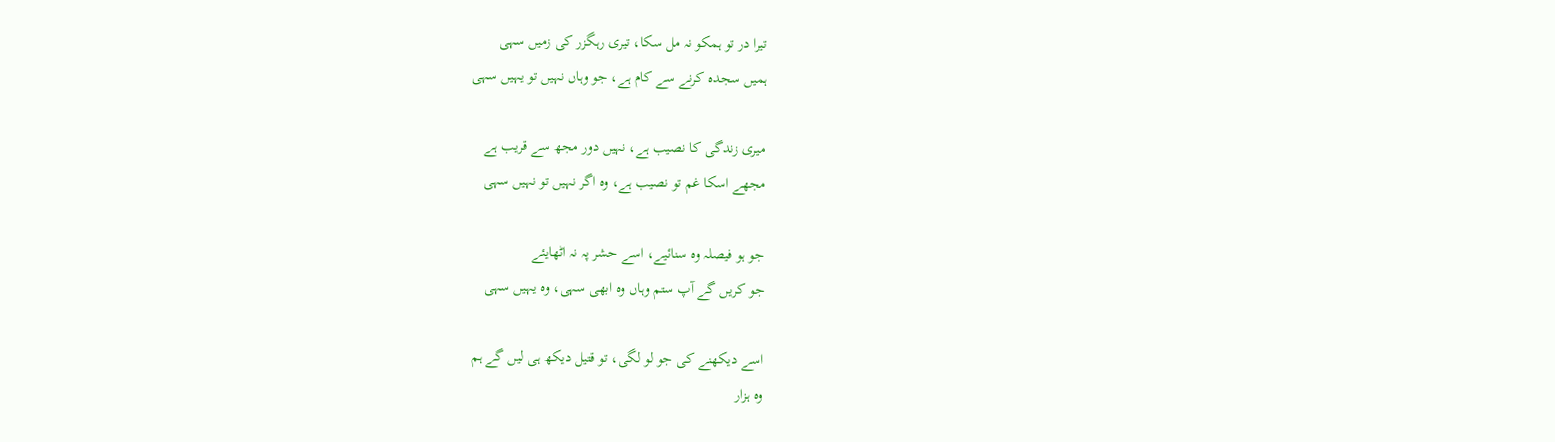تیرا در تو ہمکو نہ مل سکا، تیری رہگزر کی زمیں سہی
ہمیں سجدہ کرنے سے کام ہے، جو وہاں نہیں تو یہیں سہی

میری زندگی کا نصیب ہے، نہیں دور مجھ سے قریب ہے
مجھے اسکا غم تو نصیب ہے، وہ اگر نہیں تو نہیں سہی

جو ہو فیصلہ وہ سنائیے، اسے حشر پہ نہ اٹھایئے
جو کریں گے آپ ستم وہاں وہ ابھی سہی، وہ یہیں سہی

اسے دیکھنے کی جو لو لگی، تو قتیل دیکھ ہی لیں گے ہم
وہ ہزار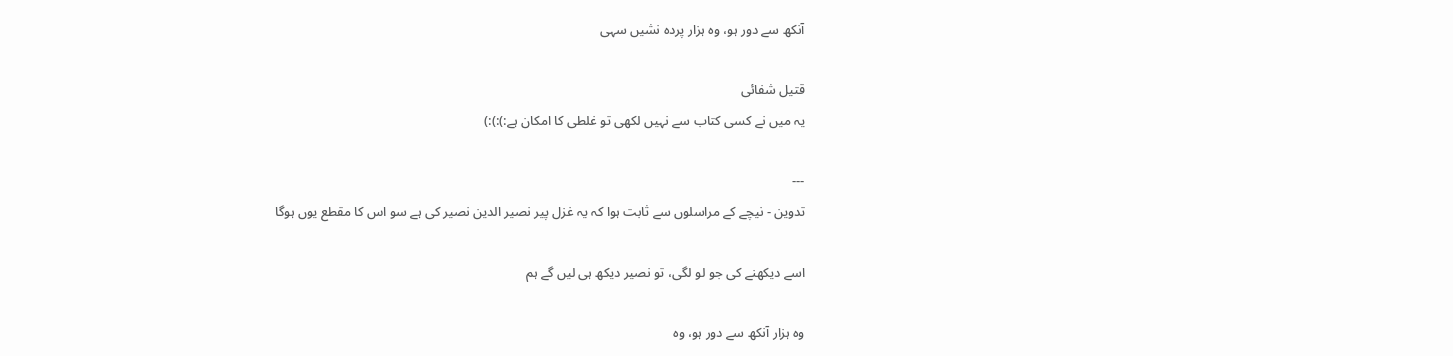آنکھ سے دور ہو، وہ ہزار پردہ نشیں سہی

قتیل شفائی
یہ میں نے کسی کتاب سے نہیں لکھی تو غلطی کا امکان ہے:):):)

---
تدوین - نیچے کے مراسلوں سے ثابت ہوا کہ یہ غزل پیر نصیر الدین نصیر کی ہے سو اس کا مقطع یوں ہوگا

اسے دیکھنے کی جو لو لگی، تو نصیر دیکھ ہی لیں گے ہم

وہ ہزار آنکھ سے دور ہو، وہ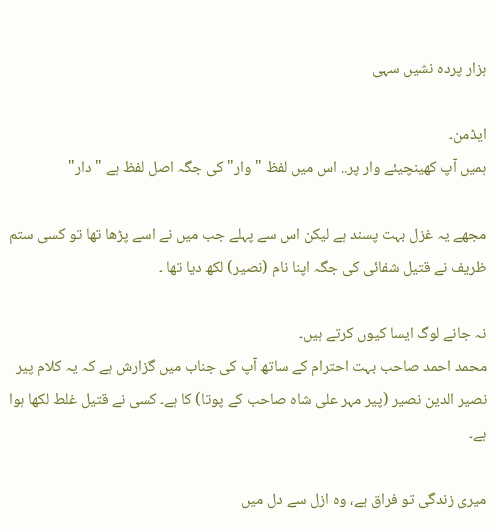ہزار پردہ نشیں سہی

ایڈمن۔
ہمیں آپ کھینچیئے وار پر.. اس میں لفظ " وار" کی جگہ اصل لفظ ہے " دار"

مجھے یہ غزل بہت پسند ہے لیکن اس سے پہلے جب میں نے اسے پڑھا تھا تو کسی ستم ظریف نے قتیل شفائی کی جگہ اپنا نام (نصیر) لکھ دیا تھا ۔

نہ جانے لوگ ایسا کیوں کرتے ہیں۔
محمد احمد صاحب بہت احترام کے ساتھ آپ کی جناب میں گزارش ہے کہ یہ کلام پیر نصیر الدین نصیر (پیر مہر علی شاہ صاحب کے پوتا) کا ہے۔ کسی نے قتیل غلط لکھا ہوا ہے۔

میری زندگی تو فراق ہے، وہ ازل سے دل میں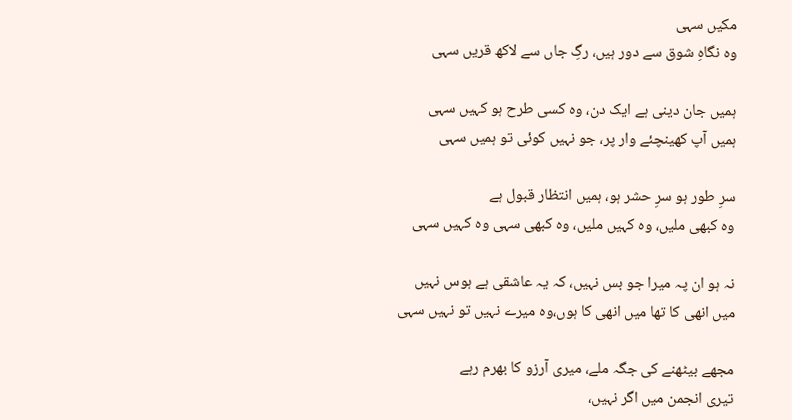مکیں سہی
وہ نگاہِ شوق سے دور ہیں، رگِ جاں سے لاکھ قریں سہی

ہمیں جان دینی ہے ایک دن، وہ کسی طرح ہو کہیں سہی
ہمیں آپ کھینچئے وار پر، جو نہیں کوئی تو ہمیں سہی

سرِ طور ہو سرِ حشر ہو، ہمیں انتظار قبول ہے
وہ کبھی ملیں، وہ کہیں ملیں، وہ کبھی سہی وہ کہیں سہی

نہ ہو ان پہ میرا جو بس نہیں، کہ یہ عاشقی ہے ہوس نہیں
میں انھی کا تھا میں انھی کا ہوں،وہ میرے نہیں تو نہیں سہی

مجھے بیٹھنے کی جگہ ملے، میری آرزو کا بھرم رہے
تیری انجمن میں اگر نہیں،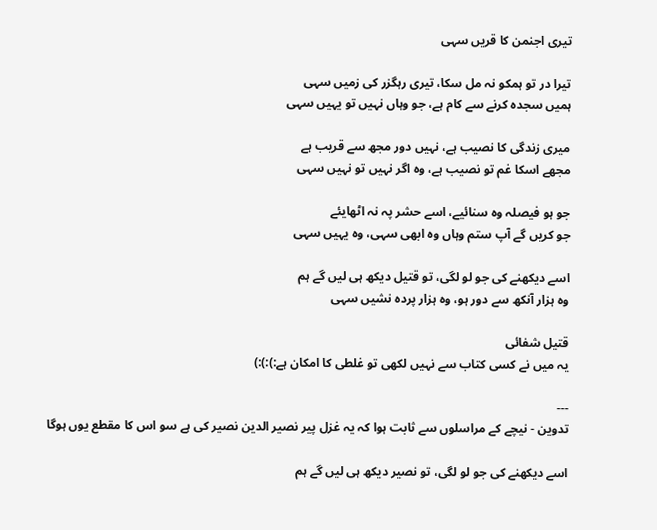تیری اجنمن کا قریں سہی

تیرا در تو ہمکو نہ مل سکا، تیری رہگزر کی زمیں سہی
ہمیں سجدہ کرنے سے کام ہے، جو وہاں نہیں تو یہیں سہی

میری زندگی کا نصیب ہے، نہیں دور مجھ سے قریب ہے
مجھے اسکا غم تو نصیب ہے، وہ اگر نہیں تو نہیں سہی

جو ہو فیصلہ وہ سنائیے، اسے حشر پہ نہ اٹھایئے
جو کریں گے آپ ستم وہاں وہ ابھی سہی، وہ یہیں سہی

اسے دیکھنے کی جو لو لگی، تو قتیل دیکھ ہی لیں گے ہم
وہ ہزار آنکھ سے دور ہو، وہ ہزار پردہ نشیں سہی

قتیل شفائی
یہ میں نے کسی کتاب سے نہیں لکھی تو غلطی کا امکان ہے:):):)

---
تدوین - نیچے کے مراسلوں سے ثابت ہوا کہ یہ غزل پیر نصیر الدین نصیر کی ہے سو اس کا مقطع یوں ہوگا

اسے دیکھنے کی جو لو لگی، تو نصیر دیکھ ہی لیں گے ہم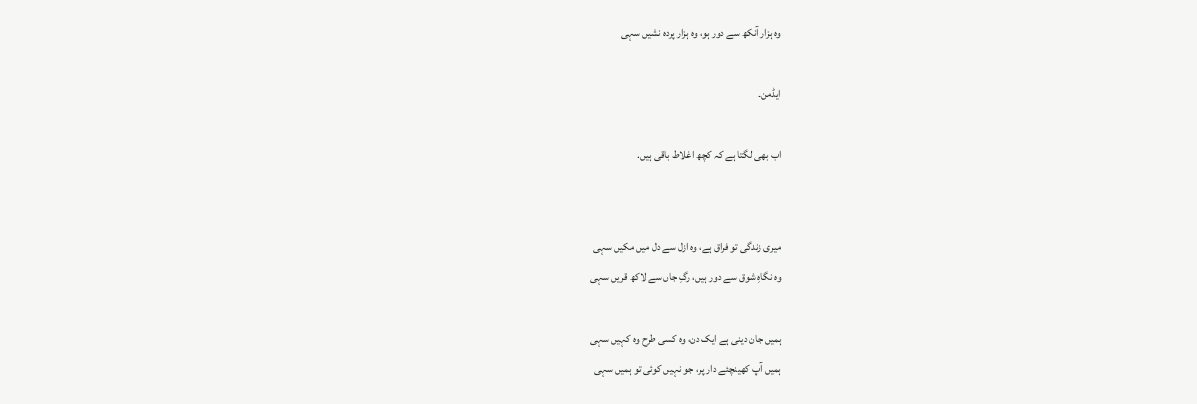وہ ہزار آنکھ سے دور ہو، وہ ہزار پردہ نشیں سہی

ایڈمن۔

اب بھی لگتا ہے کہ کچھ اغلاط باقی ہیں.


میری زندگی تو فراق ہے، وہ ازل سے دل میں مکیں سہی
وہ نگاہِ شوق سے دور ہیں، رگِ جاں سے لاکھ قریں سہی

ہمیں جان دینی ہے ایک دن، وہ کسی طرح وہ کہیں سہی
ہمیں آپ کھینچئے دار پر، جو نہیں کوئی تو ہمیں سہی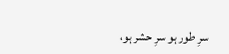سرِ طور ہو سرِ حشر ہو،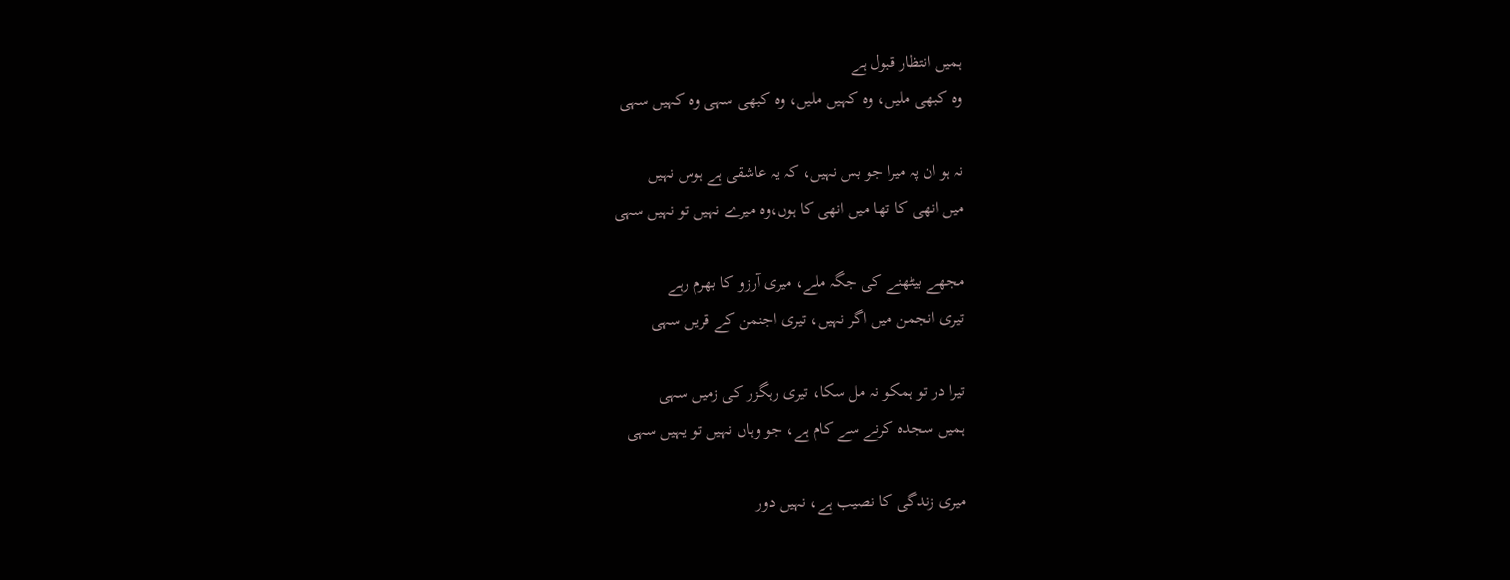ہمیں انتظار قبول ہے
وہ کبھی ملیں، وہ کہیں ملیں، وہ کبھی سہی وہ کہیں سہی

نہ ہو ان پہ میرا جو بس نہیں، کہ یہ عاشقی ہے ہوس نہیں
میں انھی کا تھا میں انھی کا ہوں،وہ میرے نہیں تو نہیں سہی

مجھے بیٹھنے کی جگہ ملے، میری آرزو کا بھرم رہے
تیری انجمن میں اگر نہیں، تیری اجنمن کے قریں سہی

تیرا در تو ہمکو نہ مل سکا، تیری رہگزر کی زمیں سہی
ہمیں سجدہ کرنے سے کام ہے، جو وہاں نہیں تو یہیں سہی

میری زندگی کا نصیب ہے، نہیں دور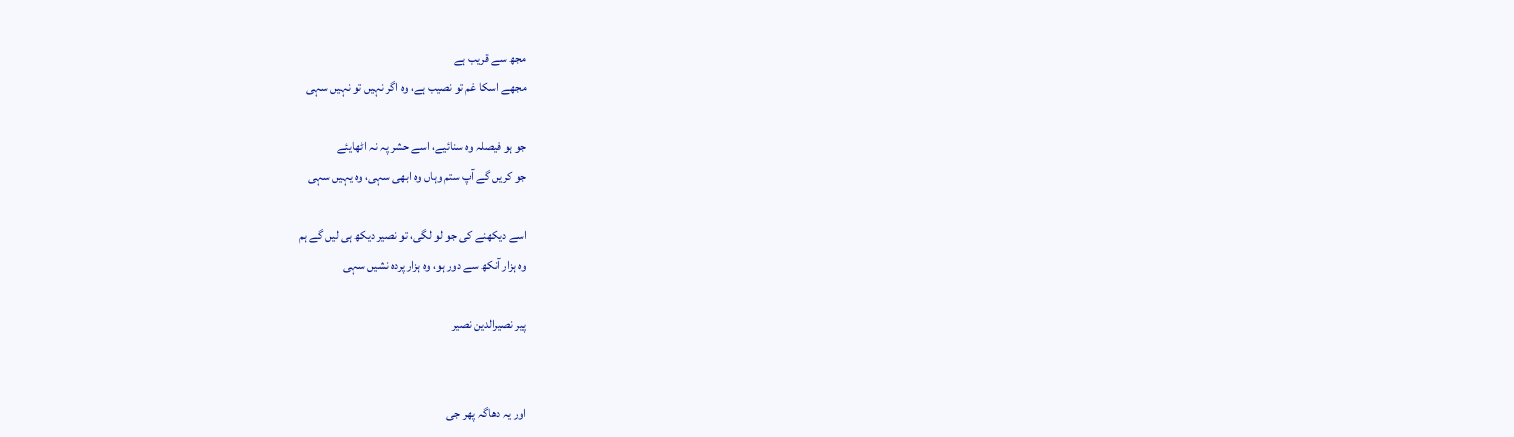مجھ سے قریب ہے
مجھے اسکا غم تو نصیب ہے، وہ اگر نہیں تو نہیں سہی

جو ہو فیصلہ وہ سنائیے، اسے حشر پہ نہ اٹھایئے
جو کریں گے آپ ستم وہاں وہ ابھی سہی، وہ یہیں سہی

اسے دیکھنے کی جو لو لگی، تو نصیر دیکھ ہی لیں گے ہم
وہ ہزار آنکھ سے دور ہو، وہ ہزار پردہ نشیں سہی

پیر نصیرالدین نصیر


اور یہ دھاگہ پھر جی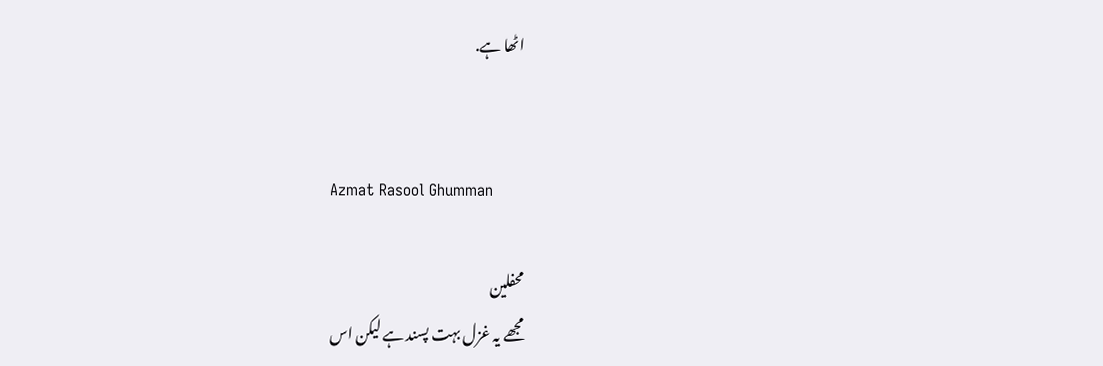اٹھا ہے.


Azmat Rasool Ghumman

محفلین
مجھے یہ غزل بہت پسند ہے لیکن اس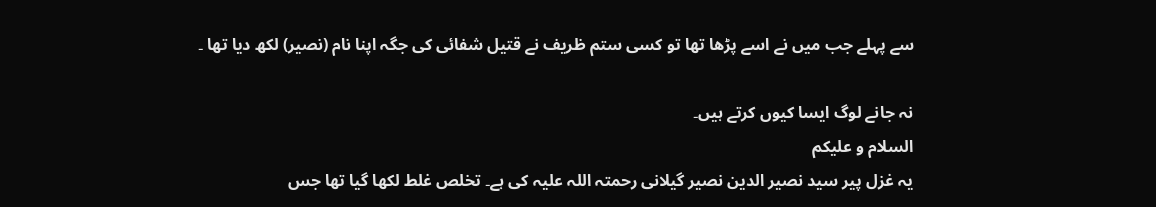سے پہلے جب میں نے اسے پڑھا تھا تو کسی ستم ظریف نے قتیل شفائی کی جگہ اپنا نام (نصیر) لکھ دیا تھا ۔

نہ جانے لوگ ایسا کیوں کرتے ہیں۔
السلام و علیکم
یہ غزل پیر سید نصیر الدین نصیر گیلانی رحمتہ اللہ علیہ کی ہے۔ تخلص غلط لکھا گیا تھا جس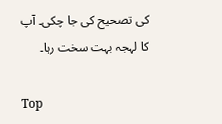کی تصحیح کی جا چکی۔ آپ کا لہجہ بہت سخت رہا۔

Top